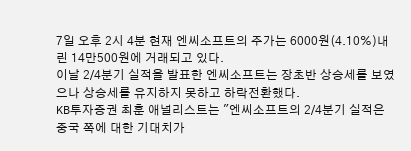7일 오후 2시 4분 현재 엔씨소프트의 주가는 6000원(4.10%)내린 14만500원에 거래되고 있다.
이날 2/4분기 실적을 발표한 엔씨소프트는 장초반 상승세를 보였으나 상승세를 유지하지 못하고 하락전환했다.
KB투자증권 최훈 애널리스트는 "엔씨소프트의 2/4분기 실적은 중국 쪽에 대한 기대치가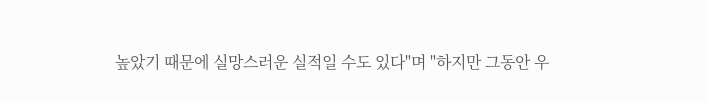높았기 때문에 실망스러운 실적일 수도 있다"며 "하지만 그동안 우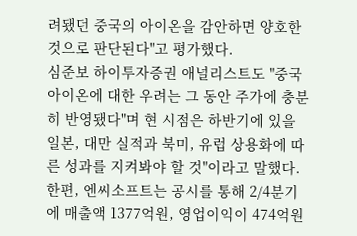려됐던 중국의 아이온을 감안하면 양호한 것으로 판단된다"고 평가했다.
심준보 하이투자증권 애널리스트도 "중국 아이온에 대한 우려는 그 동안 주가에 충분히 반영됐다"며 현 시점은 하반기에 있을 일본, 대만 실적과 북미, 유럽 상용화에 따른 성과를 지켜봐야 할 것"이라고 말했다.
한편, 엔씨소프트는 공시를 통해 2/4분기에 매출액 1377억원, 영업이익이 474억원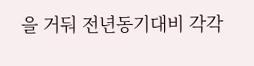을 거둬 전년동기대비 각각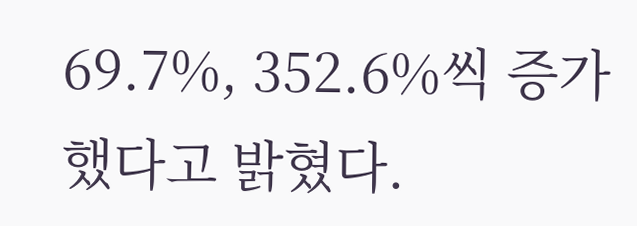69.7%, 352.6%씩 증가했다고 밝혔다.